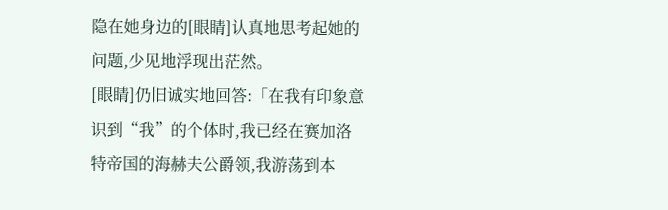隐在她身边的[眼睛]认真地思考起她的问题,少见地浮现出茫然。
[眼睛]仍旧诚实地回答:「在我有印象意识到“我”的个体时,我已经在赛加洛特帝国的海赫夫公爵领,我游荡到本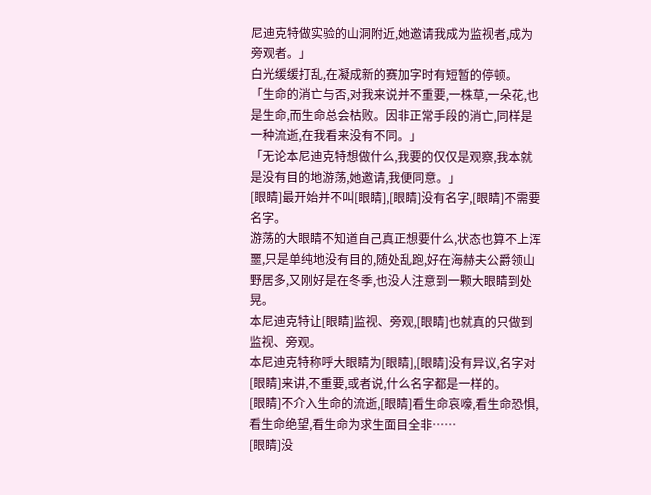尼迪克特做实验的山洞附近,她邀请我成为监视者,成为旁观者。」
白光缓缓打乱,在凝成新的赛加字时有短暂的停顿。
「生命的消亡与否,对我来说并不重要,一株草,一朵花,也是生命,而生命总会枯败。因非正常手段的消亡,同样是一种流逝,在我看来没有不同。」
「无论本尼迪克特想做什么,我要的仅仅是观察,我本就是没有目的地游荡,她邀请,我便同意。」
[眼睛]最开始并不叫[眼睛],[眼睛]没有名字,[眼睛]不需要名字。
游荡的大眼睛不知道自己真正想要什么,状态也算不上浑噩,只是单纯地没有目的,随处乱跑,好在海赫夫公爵领山野居多,又刚好是在冬季,也没人注意到一颗大眼睛到处晃。
本尼迪克特让[眼睛]监视、旁观,[眼睛]也就真的只做到监视、旁观。
本尼迪克特称呼大眼睛为[眼睛],[眼睛]没有异议,名字对[眼睛]来讲,不重要,或者说,什么名字都是一样的。
[眼睛]不介入生命的流逝,[眼睛]看生命哀嚎,看生命恐惧,看生命绝望,看生命为求生面目全非……
[眼睛]没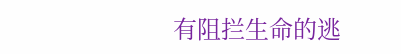有阻拦生命的逃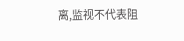离,监视不代表阻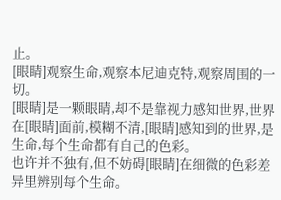止。
[眼睛]观察生命,观察本尼迪克特,观察周围的一切。
[眼睛]是一颗眼睛,却不是靠视力感知世界,世界在[眼睛]面前,模糊不清,[眼睛]感知到的世界,是生命,每个生命都有自己的色彩。
也许并不独有,但不妨碍[眼睛]在细微的色彩差异里辨别每个生命。